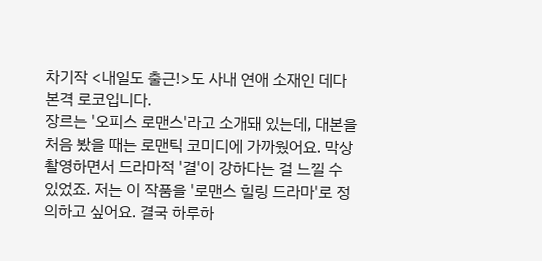차기작 <내일도 출근!>도 사내 연애 소재인 데다 본격 로코입니다.
장르는 '오피스 로맨스'라고 소개돼 있는데, 대본을 처음 봤을 때는 로맨틱 코미디에 가까웠어요. 막상 촬영하면서 드라마적 '결'이 강하다는 걸 느낄 수 있었죠. 저는 이 작품을 '로맨스 힐링 드라마'로 정의하고 싶어요. 결국 하루하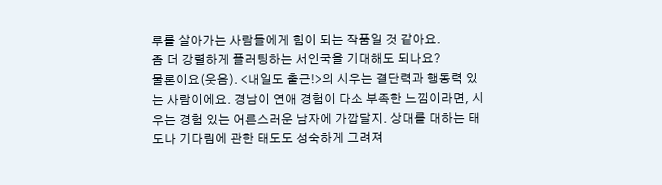루를 살아가는 사람들에게 힘이 되는 작품일 것 같아요.
좀 더 강렬하게 플러팅하는 서인국을 기대해도 되나요?
물론이요(웃음). <내일도 출근!>의 시우는 결단력과 행동력 있는 사람이에요. 경남이 연애 경험이 다소 부족한 느낌이라면, 시우는 경험 있는 어른스러운 남자에 가깝달지. 상대를 대하는 태도나 기다림에 관한 태도도 성숙하게 그려져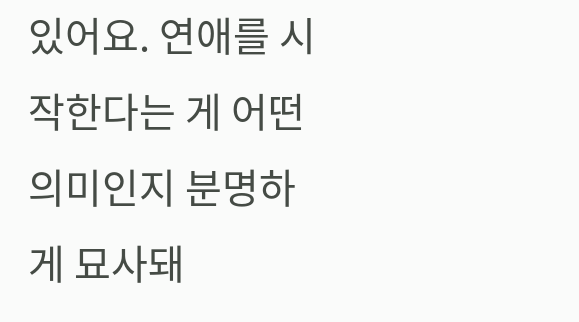있어요. 연애를 시작한다는 게 어떤 의미인지 분명하게 묘사돼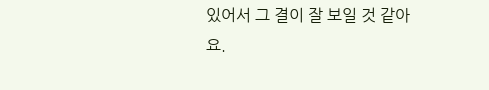있어서 그 결이 잘 보일 것 같아요.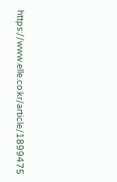https://www.elle.co.kr/article/1899475